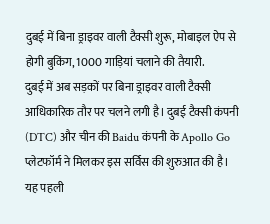दुबई में बिना ड्राइवर वाली टैक्सी शुरू, मोबाइल ऐप से होगी बुकिंग, 1000 गाड़ियां चलाने की तैयारी.
दुबई में अब सड़कों पर बिना ड्राइवर वाली टैक्सी आधिकारिक तौर पर चलने लगी है। दुबई टैक्सी कंपनी (DTC) और चीन की Baidu कंपनी के Apollo Go प्लेटफॉर्म ने मिलकर इस सर्विस की शुरुआत की है। यह पहली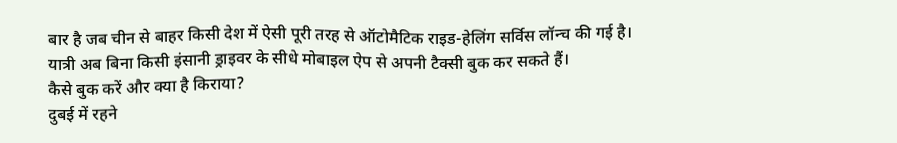बार है जब चीन से बाहर किसी देश में ऐसी पूरी तरह से ऑटोमैटिक राइड-हेलिंग सर्विस लॉन्च की गई है। यात्री अब बिना किसी इंसानी ड्राइवर के सीधे मोबाइल ऐप से अपनी टैक्सी बुक कर सकते हैं।
कैसे बुक करें और क्या है किराया?
दुबई में रहने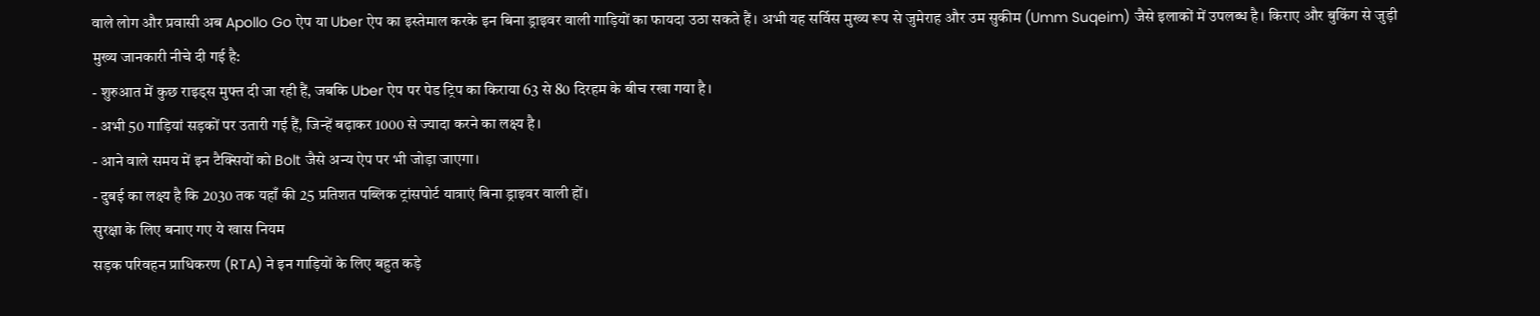वाले लोग और प्रवासी अब Apollo Go ऐप या Uber ऐप का इस्तेमाल करके इन बिना ड्राइवर वाली गाड़ियों का फायदा उठा सकते हैं। अभी यह सर्विस मुख्य रूप से जुमेराह और उम सुकीम (Umm Suqeim) जैसे इलाकों में उपलब्ध है। किराए और बुकिंग से जुड़ी मुख्य जानकारी नीचे दी गई है:
- शुरुआत में कुछ राइड्स मुफ्त दी जा रही हैं, जबकि Uber ऐप पर पेड ट्रिप का किराया 63 से 80 दिरहम के बीच रखा गया है।
- अभी 50 गाड़ियां सड़कों पर उतारी गई हैं, जिन्हें बढ़ाकर 1000 से ज्यादा करने का लक्ष्य है।
- आने वाले समय में इन टैक्सियों को Bolt जैसे अन्य ऐप पर भी जोड़ा जाएगा।
- दुबई का लक्ष्य है कि 2030 तक यहाँ की 25 प्रतिशत पब्लिक ट्रांसपोर्ट यात्राएं बिना ड्राइवर वाली हों।
सुरक्षा के लिए बनाए गए ये खास नियम
सड़क परिवहन प्राधिकरण (RTA) ने इन गाड़ियों के लिए बहुत कड़े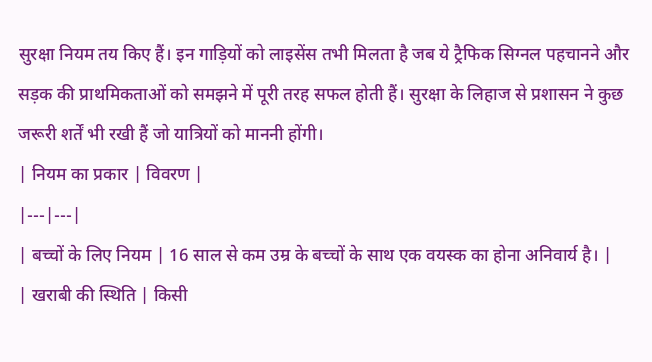सुरक्षा नियम तय किए हैं। इन गाड़ियों को लाइसेंस तभी मिलता है जब ये ट्रैफिक सिग्नल पहचानने और सड़क की प्राथमिकताओं को समझने में पूरी तरह सफल होती हैं। सुरक्षा के लिहाज से प्रशासन ने कुछ जरूरी शर्तें भी रखी हैं जो यात्रियों को माननी होंगी।
| नियम का प्रकार | विवरण |
|---|---|
| बच्चों के लिए नियम | 16 साल से कम उम्र के बच्चों के साथ एक वयस्क का होना अनिवार्य है। |
| खराबी की स्थिति | किसी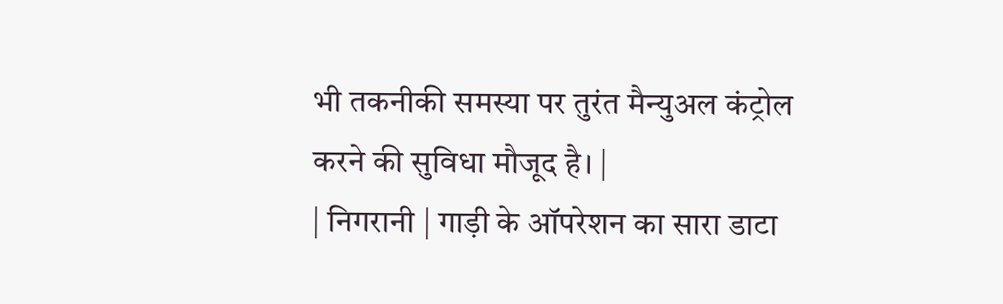भी तकनीकी समस्या पर तुरंत मैन्युअल कंट्रोल करने की सुविधा मौजूद है। |
| निगरानी | गाड़ी के ऑपरेशन का सारा डाटा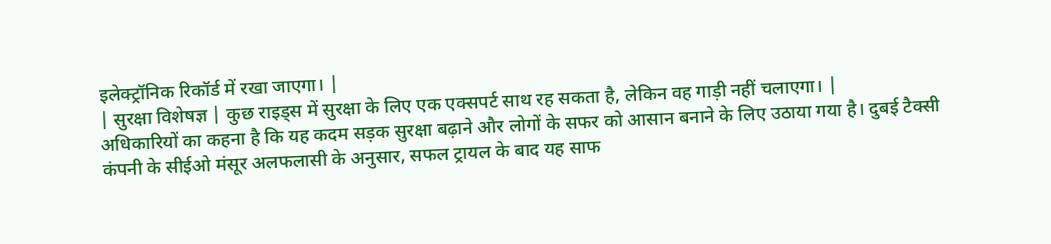इलेक्ट्रॉनिक रिकॉर्ड में रखा जाएगा। |
| सुरक्षा विशेषज्ञ | कुछ राइड्स में सुरक्षा के लिए एक एक्सपर्ट साथ रह सकता है, लेकिन वह गाड़ी नहीं चलाएगा। |
अधिकारियों का कहना है कि यह कदम सड़क सुरक्षा बढ़ाने और लोगों के सफर को आसान बनाने के लिए उठाया गया है। दुबई टैक्सी कंपनी के सीईओ मंसूर अलफलासी के अनुसार, सफल ट्रायल के बाद यह साफ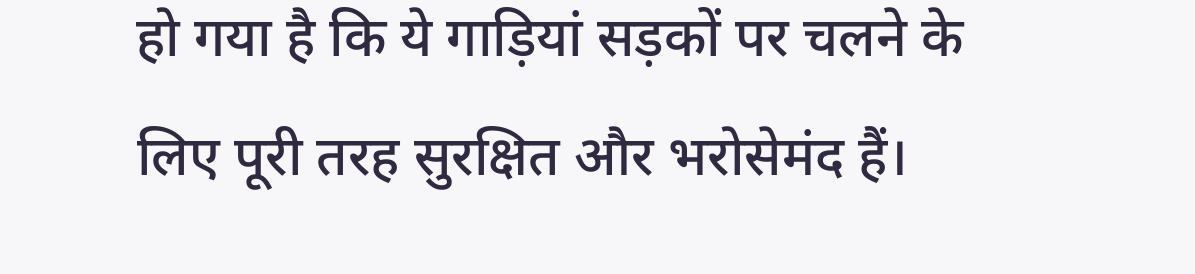हो गया है कि ये गाड़ियां सड़कों पर चलने के लिए पूरी तरह सुरक्षित और भरोसेमंद हैं।